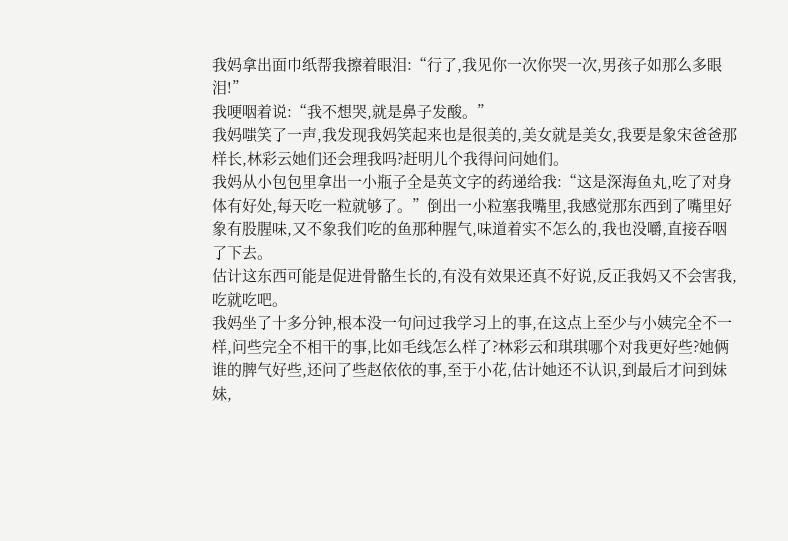我妈拿出面巾纸帮我擦着眼泪:“行了,我见你一次你哭一次,男孩子如那么多眼泪!”
我哽咽着说:“我不想哭,就是鼻子发酸。”
我妈嗤笑了一声,我发现我妈笑起来也是很美的,美女就是美女,我要是象宋爸爸那样长,林彩云她们还会理我吗?赶明儿个我得问问她们。
我妈从小包包里拿出一小瓶子全是英文字的药递给我:“这是深海鱼丸,吃了对身体有好处,每天吃一粒就够了。”倒出一小粒塞我嘴里,我感觉那东西到了嘴里好象有股腥味,又不象我们吃的鱼那种腥气,味道着实不怎么的,我也没嚼,直接吞咽了下去。
估计这东西可能是促进骨骼生长的,有没有效果还真不好说,反正我妈又不会害我,吃就吃吧。
我妈坐了十多分钟,根本没一句问过我学习上的事,在这点上至少与小姨完全不一样,问些完全不相干的事,比如毛线怎么样了?林彩云和琪琪哪个对我更好些?她俩谁的脾气好些,还问了些赵依依的事,至于小花,估计她还不认识,到最后才问到妹妹,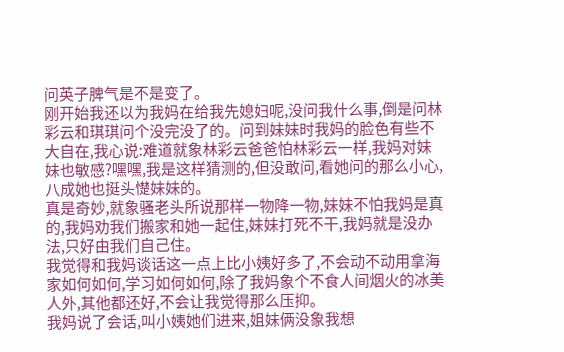问英子脾气是不是变了。
刚开始我还以为我妈在给我先媳妇呢,没问我什么事,倒是问林彩云和琪琪问个没完没了的。问到妹妹时我妈的脸色有些不大自在,我心说:难道就象林彩云爸爸怕林彩云一样,我妈对妹妹也敏感?嘿嘿,我是这样猜测的,但没敢问,看她问的那么小心,八成她也挺头憷妹妹的。
真是奇妙,就象骚老头所说那样一物降一物,妹妹不怕我妈是真的,我妈劝我们搬家和她一起住,妹妹打死不干,我妈就是没办法,只好由我们自己住。
我觉得和我妈谈话这一点上比小姨好多了,不会动不动用拿海家如何如何,学习如何如何,除了我妈象个不食人间烟火的冰美人外,其他都还好,不会让我觉得那么压抑。
我妈说了会话,叫小姨她们进来,姐妹俩没象我想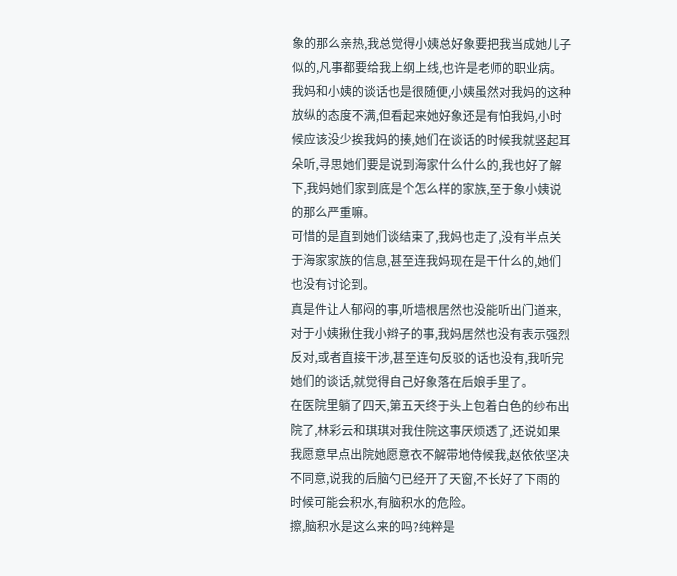象的那么亲热,我总觉得小姨总好象要把我当成她儿子似的,凡事都要给我上纲上线,也许是老师的职业病。
我妈和小姨的谈话也是很随便,小姨虽然对我妈的这种放纵的态度不满,但看起来她好象还是有怕我妈,小时候应该没少挨我妈的揍,她们在谈话的时候我就竖起耳朵听,寻思她们要是说到海家什么什么的,我也好了解下,我妈她们家到底是个怎么样的家族,至于象小姨说的那么严重嘛。
可惜的是直到她们谈结束了,我妈也走了,没有半点关于海家家族的信息,甚至连我妈现在是干什么的,她们也没有讨论到。
真是件让人郁闷的事,听墙根居然也没能听出门道来,对于小姨揪住我小辫子的事,我妈居然也没有表示强烈反对,或者直接干涉,甚至连句反驳的话也没有,我听完她们的谈话,就觉得自己好象落在后娘手里了。
在医院里躺了四天,第五天终于头上包着白色的纱布出院了,林彩云和琪琪对我住院这事厌烦透了,还说如果我愿意早点出院她愿意衣不解带地侍候我,赵依依坚决不同意,说我的后脑勺已经开了天窗,不长好了下雨的时候可能会积水,有脑积水的危险。
擦,脑积水是这么来的吗?纯粹是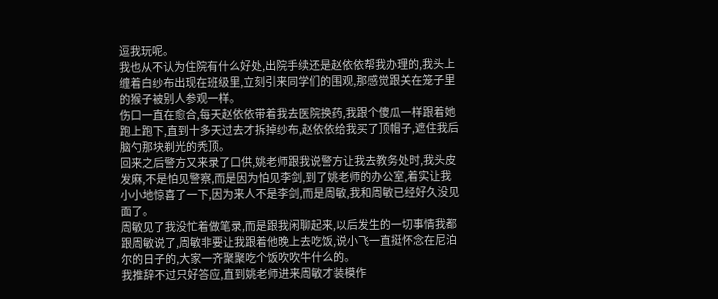逗我玩呢。
我也从不认为住院有什么好处,出院手续还是赵依依帮我办理的,我头上缠着白纱布出现在班级里,立刻引来同学们的围观,那感觉跟关在笼子里的猴子被别人参观一样。
伤口一直在愈合,每天赵依依带着我去医院换药,我跟个傻瓜一样跟着她跑上跑下,直到十多天过去才拆掉纱布,赵依依给我买了顶帽子,遮住我后脑勺那块剃光的秃顶。
回来之后警方又来录了口供,姚老师跟我说警方让我去教务处时,我头皮发麻,不是怕见警察,而是因为怕见李剑,到了姚老师的办公室,着实让我小小地惊喜了一下,因为来人不是李剑,而是周敏,我和周敏已经好久没见面了。
周敏见了我没忙着做笔录,而是跟我闲聊起来,以后发生的一切事情我都跟周敏说了,周敏非要让我跟着他晚上去吃饭,说小飞一直挺怀念在尼泊尔的日子的,大家一齐聚聚吃个饭吹吹牛什么的。
我推辞不过只好答应,直到姚老师进来周敏才装模作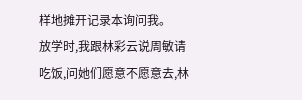样地摊开记录本询问我。
放学时,我跟林彩云说周敏请吃饭,问她们愿意不愿意去,林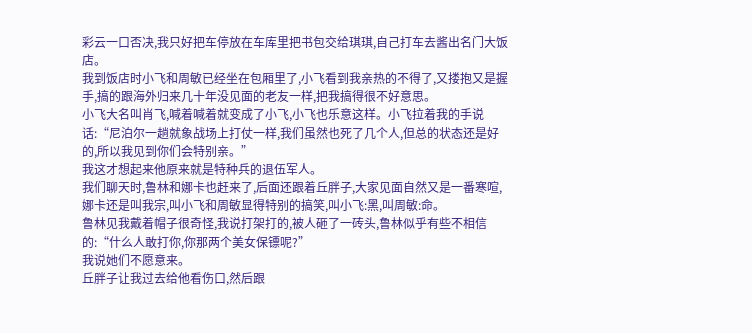彩云一口否决,我只好把车停放在车库里把书包交给琪琪,自己打车去酱出名门大饭店。
我到饭店时小飞和周敏已经坐在包厢里了,小飞看到我亲热的不得了,又搂抱又是握手,搞的跟海外归来几十年没见面的老友一样,把我搞得很不好意思。
小飞大名叫肖飞,喊着喊着就变成了小飞,小飞也乐意这样。小飞拉着我的手说话:“尼泊尔一趟就象战场上打仗一样,我们虽然也死了几个人,但总的状态还是好的,所以我见到你们会特别亲。”
我这才想起来他原来就是特种兵的退伍军人。
我们聊天时,鲁林和娜卡也赶来了,后面还跟着丘胖子,大家见面自然又是一番寒喧,娜卡还是叫我宗,叫小飞和周敏显得特别的搞笑,叫小飞:黑,叫周敏:命。
鲁林见我戴着帽子很奇怪,我说打架打的,被人砸了一砖头,鲁林似乎有些不相信的:“什么人敢打你,你那两个美女保镖呢?”
我说她们不愿意来。
丘胖子让我过去给他看伤口,然后跟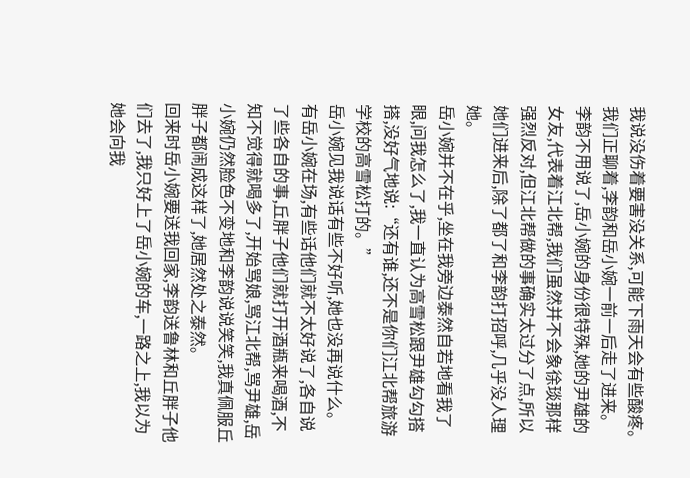我说没伤着要害没关系,可能下雨天会有些酸疼。我们正聊着,李韵和岳小婉一前一后走了进来。
李韵不用说了,岳小婉的身份很特殊,她的尹雄的女友,代表着江北帮,我们虽然并不会象徐琰那样强烈反对,但江北帮做的事确实太过分了点,所以她们进来后,除了都了和李韵打招呼,几乎没人理她。
岳小婉并不在乎,坐在我旁边泰然自若地看我了眼,问我怎么了,我一直认为高雪松跟尹雄勾勾搭搭,没好气地说:“还有谁,还不是你们江北帮旅游学校的高雪松打的。”
岳小婉见我说话有些不好听,她也没再说什么。
有岳小婉在场,有些话他们就不太好说了,各自说了些各自的事,丘胖子他们就打开酒瓶来喝酒,不知不觉得就喝多了,开始骂娘,骂江北帮,骂尹雄,岳小婉仍然脸色不变地和李韵说说笑笑,我真佩服丘胖子都闹成这样了,她居然处之泰然。
回来时岳小婉要送我回家,李韵送鲁林和丘胖子他们去了,我只好上了岳小婉的车,一路之上,我以为她会向我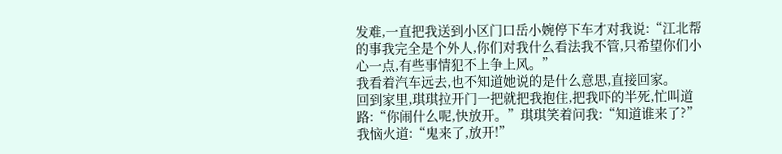发难,一直把我送到小区门口岳小婉停下车才对我说:“江北帮的事我完全是个外人,你们对我什么看法我不管,只希望你们小心一点,有些事情犯不上争上风。”
我看着汽车远去,也不知道她说的是什么意思,直接回家。
回到家里,琪琪拉开门一把就把我抱住,把我吓的半死,忙叫道路:“你闹什么呢,快放开。”琪琪笑着问我:“知道谁来了?”
我恼火道:“鬼来了,放开!”